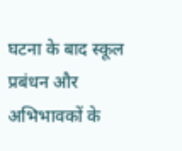घटना के बाद स्कूल प्रबंधन और अभिभावकों के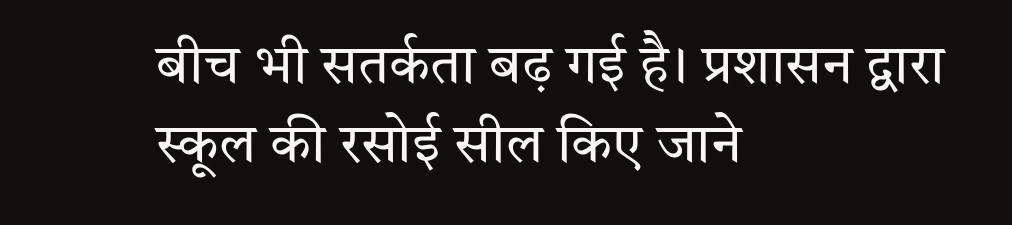बीच भी सतर्कता बढ़ गई है। प्रशासन द्वारा स्कूल की रसोई सील किए जाने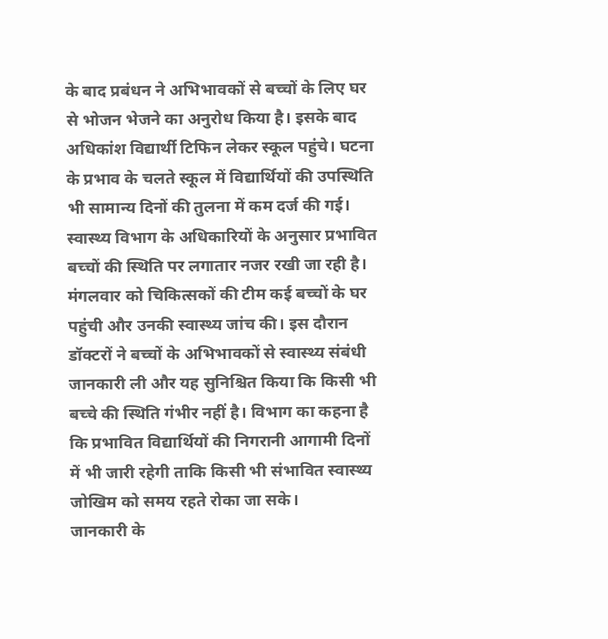के बाद प्रबंधन ने अभिभावकों से बच्चों के लिए घर से भोजन भेजने का अनुरोध किया है। इसके बाद अधिकांश विद्यार्थी टिफिन लेकर स्कूल पहुंचे। घटना के प्रभाव के चलते स्कूल में विद्यार्थियों की उपस्थिति भी सामान्य दिनों की तुलना में कम दर्ज की गई।
स्वास्थ्य विभाग के अधिकारियों के अनुसार प्रभावित बच्चों की स्थिति पर लगातार नजर रखी जा रही है। मंगलवार को चिकित्सकों की टीम कई बच्चों के घर पहुंची और उनकी स्वास्थ्य जांच की। इस दौरान डॉक्टरों ने बच्चों के अभिभावकों से स्वास्थ्य संबंधी जानकारी ली और यह सुनिश्चित किया कि किसी भी बच्चे की स्थिति गंभीर नहीं है। विभाग का कहना है कि प्रभावित विद्यार्थियों की निगरानी आगामी दिनों में भी जारी रहेगी ताकि किसी भी संभावित स्वास्थ्य जोखिम को समय रहते रोका जा सके।
जानकारी के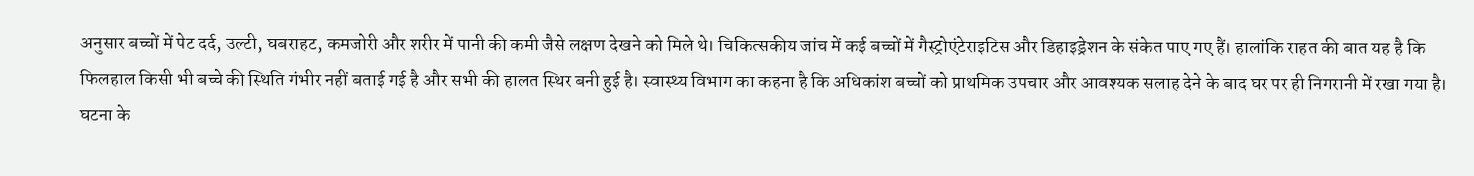अनुसार बच्चों में पेट दर्द, उल्टी, घबराहट, कमजोरी और शरीर में पानी की कमी जैसे लक्षण देखने को मिले थे। चिकित्सकीय जांच में कई बच्चों में गैस्ट्रोएंटेराइटिस और डिहाइड्रेशन के संकेत पाए गए हैं। हालांकि राहत की बात यह है कि फिलहाल किसी भी बच्चे की स्थिति गंभीर नहीं बताई गई है और सभी की हालत स्थिर बनी हुई है। स्वास्थ्य विभाग का कहना है कि अधिकांश बच्चों को प्राथमिक उपचार और आवश्यक सलाह देने के बाद घर पर ही निगरानी में रखा गया है।
घटना के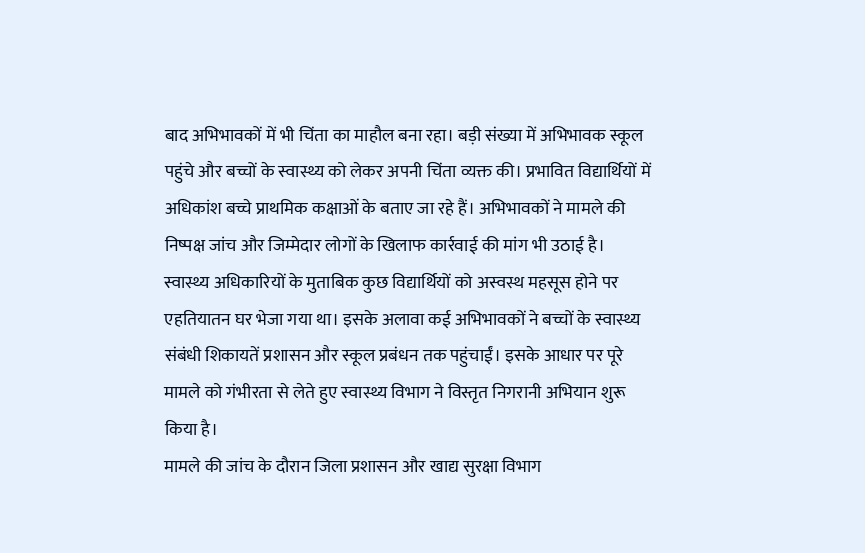बाद अभिभावकों में भी चिंता का माहौल बना रहा। बड़ी संख्या में अभिभावक स्कूल पहुंचे और बच्चों के स्वास्थ्य को लेकर अपनी चिंता व्यक्त की। प्रभावित विद्यार्थियों में अधिकांश बच्चे प्राथमिक कक्षाओं के बताए जा रहे हैं। अभिभावकों ने मामले की निष्पक्ष जांच और जिम्मेदार लोगों के खिलाफ कार्रवाई की मांग भी उठाई है।
स्वास्थ्य अधिकारियों के मुताबिक कुछ विद्यार्थियों को अस्वस्थ महसूस होने पर एहतियातन घर भेजा गया था। इसके अलावा कई अभिभावकों ने बच्चों के स्वास्थ्य संबंधी शिकायतें प्रशासन और स्कूल प्रबंधन तक पहुंचाईं। इसके आधार पर पूरे मामले को गंभीरता से लेते हुए स्वास्थ्य विभाग ने विस्तृत निगरानी अभियान शुरू किया है।
मामले की जांच के दौरान जिला प्रशासन और खाद्य सुरक्षा विभाग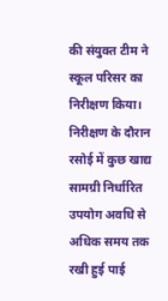की संयुक्त टीम ने स्कूल परिसर का निरीक्षण किया। निरीक्षण के दौरान रसोई में कुछ खाद्य सामग्री निर्धारित उपयोग अवधि से अधिक समय तक रखी हुई पाई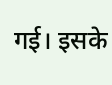गई। इसके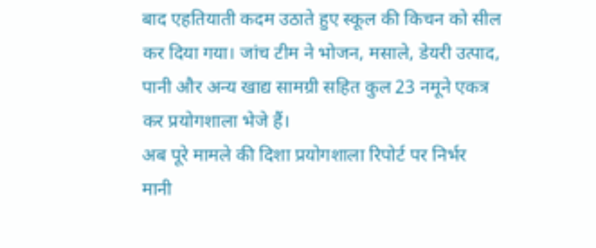बाद एहतियाती कदम उठाते हुए स्कूल की किचन को सील कर दिया गया। जांच टीम ने भोजन, मसाले, डेयरी उत्पाद, पानी और अन्य खाद्य सामग्री सहित कुल 23 नमूने एकत्र कर प्रयोगशाला भेजे हैं।
अब पूरे मामले की दिशा प्रयोगशाला रिपोर्ट पर निर्भर मानी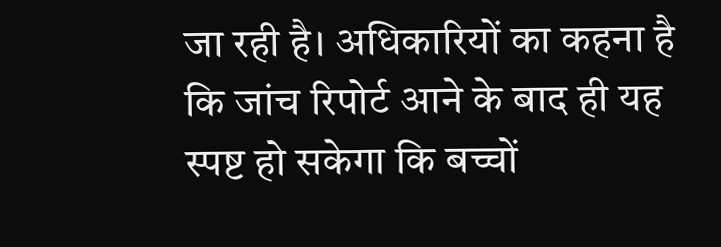जा रही है। अधिकारियों का कहना है कि जांच रिपोर्ट आने के बाद ही यह स्पष्ट हो सकेगा कि बच्चों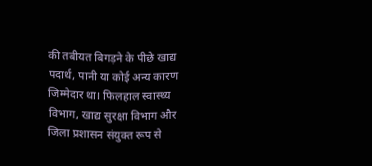की तबीयत बिगड़ने के पीछे खाद्य पदार्थ, पानी या कोई अन्य कारण जिम्मेदार था। फिलहाल स्वास्थ्य विभाग, खाद्य सुरक्षा विभाग और जिला प्रशासन संयुक्त रूप से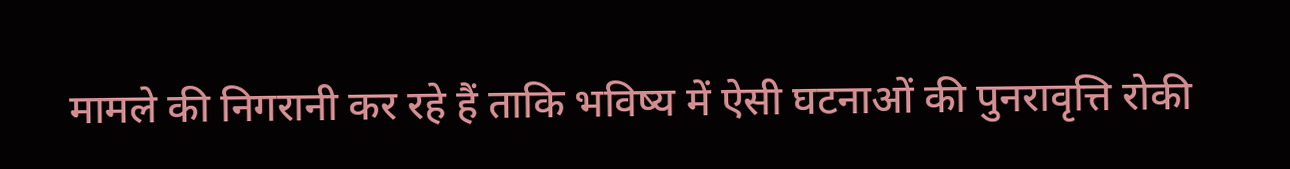मामले की निगरानी कर रहे हैं ताकि भविष्य में ऐसी घटनाओं की पुनरावृत्ति रोकी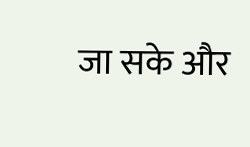जा सके और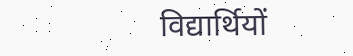विद्यार्थियों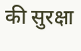की सुरक्षा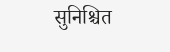सुनिश्चित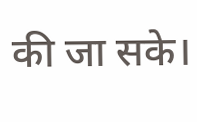की जा सके।